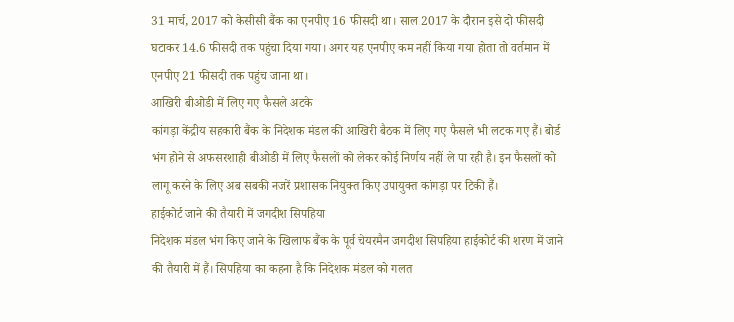31 मार्च, 2017 को केसीसी बैंक का एनपीए 16 फीसदी था। साल 2017 के दौरान इसे दो फीसदी घटाकर 14.6 फीसदी तक पहुंचा दिया गया। अगर यह एनपीए कम नहीं किया गया होता तो वर्तमान में एनपीए 21 फीसदी तक पहुंच जाना था।
आखिरी बीओडी में लिए गए फैसले अटके
कांगड़ा केंद्रीय सहकारी बैंक के निदेशक मंडल की आखिरी बैठक में लिए गए फैसले भी लटक गए हैं। बोर्ड भंग होने से अफसरशाही बीओडी में लिए फैसलों को लेकर कोई निर्णय नहीं ले पा रही है। इन फैसलों को लागू करने के लिए अब सबकी नजरें प्रशासक नियुक्त किए उपायुक्त कांगड़ा पर टिकी हैं।
हाईकोर्ट जाने की तैयारी में जगदीश सिपहिया
निदेशक मंडल भंग किए जाने के खिलाफ बैंक के पूर्व चेयरमैन जगदीश सिपहिया हाईकोर्ट की शरण में जाने की तैयारी में हैं। सिपहिया का कहना है कि निदेशक मंडल को गलत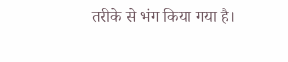तरीके से भंग किया गया है।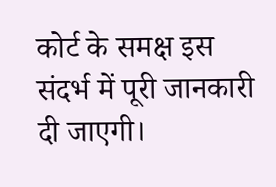कोर्ट के समक्ष इस संदर्भ में पूरी जानकारी दी जाएगी।